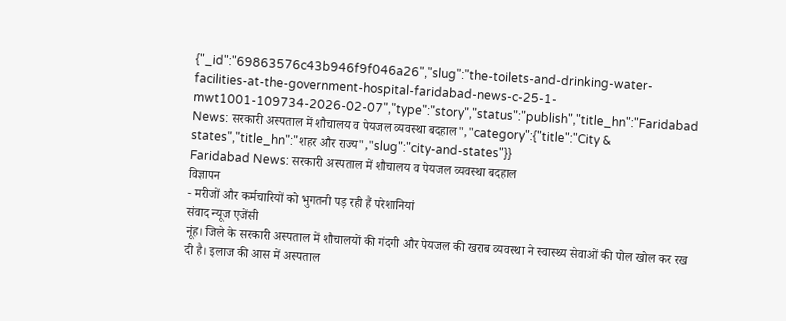{"_id":"69863576c43b946f9f046a26","slug":"the-toilets-and-drinking-water-facilities-at-the-government-hospital-faridabad-news-c-25-1-mwt1001-109734-2026-02-07","type":"story","status":"publish","title_hn":"Faridabad News: सरकारी अस्पताल में शौचालय व पेयजल व्यवस्था बदहाल","category":{"title":"City & states","title_hn":"शहर और राज्य","slug":"city-and-states"}}
Faridabad News: सरकारी अस्पताल में शौचालय व पेयजल व्यवस्था बदहाल
विज्ञापन
- मरीजों और कर्मचारियों को भुगतनी पड़ रही हैं परेशानियां
संवाद न्यूज एजेंसी
नूंह। जिले के सरकारी अस्पताल में शौचालयों की गंदगी और पेयजल की खराब व्यवस्था ने स्वास्थ्य सेवाओं की पोल खोल कर रख दी है। इलाज की आस में अस्पताल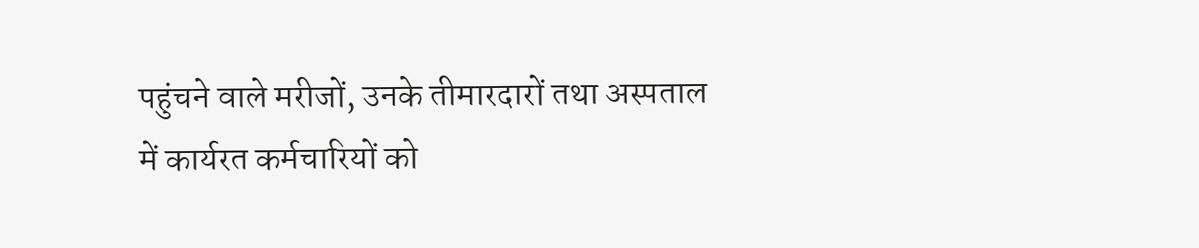पहुंचने वाले मरीजों, उनके तीमारदारों तथा अस्पताल में कार्यरत कर्मचारियों को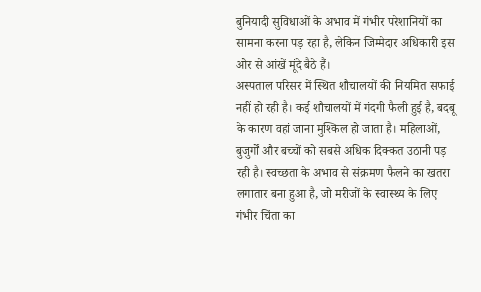बुनियादी सुविधाओं के अभाव में गंभीर परेशानियों का सामना करना पड़ रहा है, लेकिन जिम्मेदार अधिकारी इस ओर से आंखें मूंदे बैठे हैं।
अस्पताल परिसर में स्थित शौचालयों की नियमित सफाई नहीं हो रही है। कई शौचालयों में गंदगी फैली हुई है, बदबू के कारण वहां जाना मुश्किल हो जाता है। महिलाओं, बुजुर्गों और बच्चों को सबसे अधिक दिक्कत उठानी पड़ रही है। स्वच्छता के अभाव से संक्रमण फैलने का खतरा लगातार बना हुआ है, जो मरीजों के स्वास्थ्य के लिए गंभीर चिंता का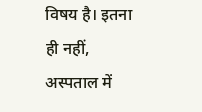विषय है। इतना ही नहीं, अस्पताल में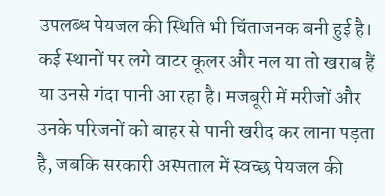उपलब्ध पेयजल की स्थिति भी चिंताजनक बनी हुई है। कई स्थानों पर लगे वाटर कूलर और नल या तो खराब हैं या उनसे गंदा पानी आ रहा है। मजबूरी में मरीजों और उनके परिजनों को बाहर से पानी खरीद कर लाना पड़ता है, जबकि सरकारी अस्पताल में स्वच्छ पेयजल की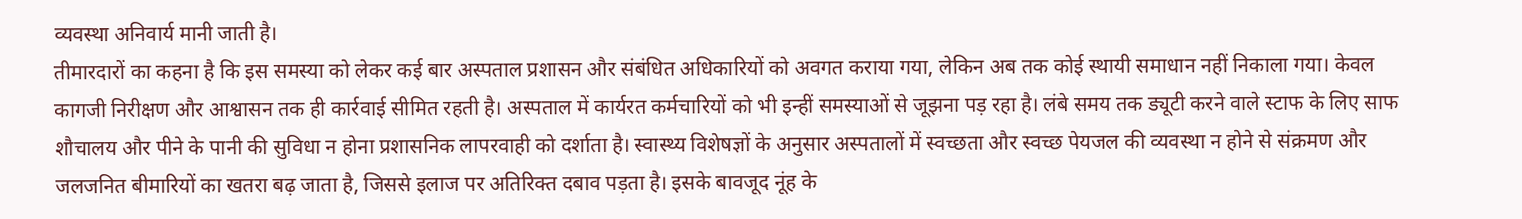व्यवस्था अनिवार्य मानी जाती है।
तीमारदारों का कहना है कि इस समस्या को लेकर कई बार अस्पताल प्रशासन और संबंधित अधिकारियों को अवगत कराया गया, लेकिन अब तक कोई स्थायी समाधान नहीं निकाला गया। केवल कागजी निरीक्षण और आश्वासन तक ही कार्रवाई सीमित रहती है। अस्पताल में कार्यरत कर्मचारियों को भी इन्हीं समस्याओं से जूझना पड़ रहा है। लंबे समय तक ड्यूटी करने वाले स्टाफ के लिए साफ शौचालय और पीने के पानी की सुविधा न होना प्रशासनिक लापरवाही को दर्शाता है। स्वास्थ्य विशेषज्ञों के अनुसार अस्पतालों में स्वच्छता और स्वच्छ पेयजल की व्यवस्था न होने से संक्रमण और जलजनित बीमारियों का खतरा बढ़ जाता है, जिससे इलाज पर अतिरिक्त दबाव पड़ता है। इसके बावजूद नूंह के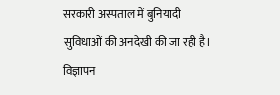सरकारी अस्पताल में बुनियादी सुविधाओं की अनदेखी की जा रही है।
विज्ञापन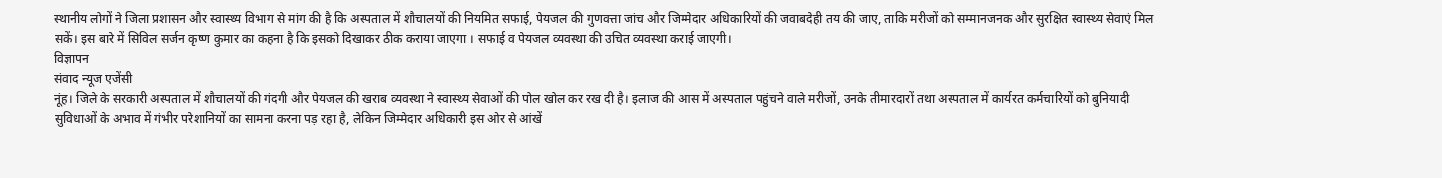स्थानीय लोगों ने जिला प्रशासन और स्वास्थ्य विभाग से मांग की है कि अस्पताल में शौचालयों की नियमित सफाई, पेयजल की गुणवत्ता जांच और जिम्मेदार अधिकारियों की जवाबदेही तय की जाए, ताकि मरीजों को सम्मानजनक और सुरक्षित स्वास्थ्य सेवाएं मिल सकें। इस बारे में सिविल सर्जन कृष्ण कुमार का कहना है कि इसको दिखाकर ठीक कराया जाएगा । सफाई व पेयजल व्यवस्था की उचित व्यवस्था कराई जाएगी।
विज्ञापन
संवाद न्यूज एजेंसी
नूंह। जिले के सरकारी अस्पताल में शौचालयों की गंदगी और पेयजल की खराब व्यवस्था ने स्वास्थ्य सेवाओं की पोल खोल कर रख दी है। इलाज की आस में अस्पताल पहुंचने वाले मरीजों, उनके तीमारदारों तथा अस्पताल में कार्यरत कर्मचारियों को बुनियादी सुविधाओं के अभाव में गंभीर परेशानियों का सामना करना पड़ रहा है, लेकिन जिम्मेदार अधिकारी इस ओर से आंखें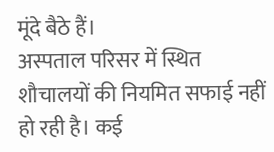मूंदे बैठे हैं।
अस्पताल परिसर में स्थित शौचालयों की नियमित सफाई नहीं हो रही है। कई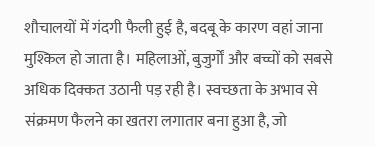शौचालयों में गंदगी फैली हुई है, बदबू के कारण वहां जाना मुश्किल हो जाता है। महिलाओं, बुजुर्गों और बच्चों को सबसे अधिक दिक्कत उठानी पड़ रही है। स्वच्छता के अभाव से संक्रमण फैलने का खतरा लगातार बना हुआ है, जो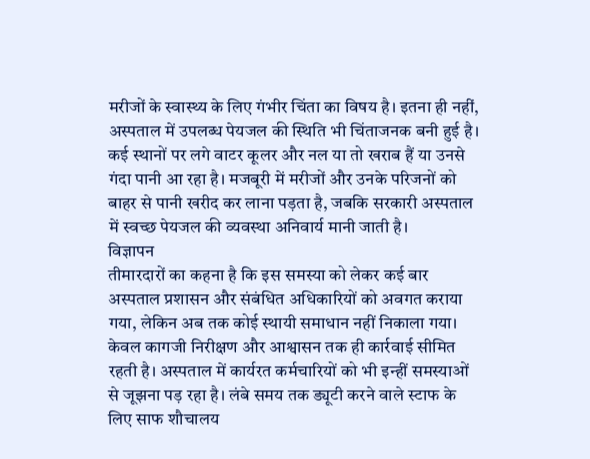मरीजों के स्वास्थ्य के लिए गंभीर चिंता का विषय है। इतना ही नहीं, अस्पताल में उपलब्ध पेयजल की स्थिति भी चिंताजनक बनी हुई है। कई स्थानों पर लगे वाटर कूलर और नल या तो खराब हैं या उनसे गंदा पानी आ रहा है। मजबूरी में मरीजों और उनके परिजनों को बाहर से पानी खरीद कर लाना पड़ता है, जबकि सरकारी अस्पताल में स्वच्छ पेयजल की व्यवस्था अनिवार्य मानी जाती है।
विज्ञापन
तीमारदारों का कहना है कि इस समस्या को लेकर कई बार अस्पताल प्रशासन और संबंधित अधिकारियों को अवगत कराया गया, लेकिन अब तक कोई स्थायी समाधान नहीं निकाला गया। केवल कागजी निरीक्षण और आश्वासन तक ही कार्रवाई सीमित रहती है। अस्पताल में कार्यरत कर्मचारियों को भी इन्हीं समस्याओं से जूझना पड़ रहा है। लंबे समय तक ड्यूटी करने वाले स्टाफ के लिए साफ शौचालय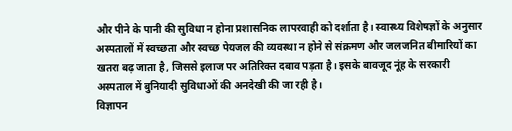और पीने के पानी की सुविधा न होना प्रशासनिक लापरवाही को दर्शाता है। स्वास्थ्य विशेषज्ञों के अनुसार अस्पतालों में स्वच्छता और स्वच्छ पेयजल की व्यवस्था न होने से संक्रमण और जलजनित बीमारियों का खतरा बढ़ जाता है, जिससे इलाज पर अतिरिक्त दबाव पड़ता है। इसके बावजूद नूंह के सरकारी अस्पताल में बुनियादी सुविधाओं की अनदेखी की जा रही है।
विज्ञापन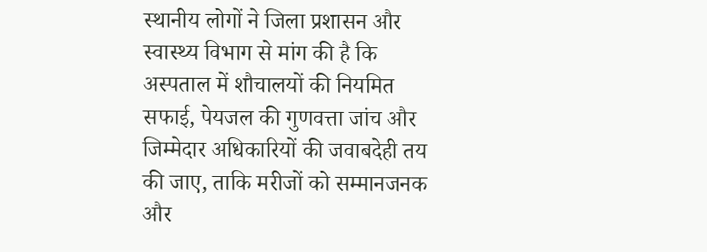स्थानीय लोगों ने जिला प्रशासन और स्वास्थ्य विभाग से मांग की है कि अस्पताल में शौचालयों की नियमित सफाई, पेयजल की गुणवत्ता जांच और जिम्मेदार अधिकारियों की जवाबदेही तय की जाए, ताकि मरीजों को सम्मानजनक और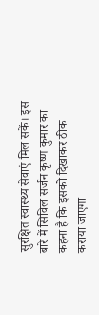सुरक्षित स्वास्थ्य सेवाएं मिल सकें। इस बारे में सिविल सर्जन कृष्ण कुमार का कहना है कि इसको दिखाकर ठीक कराया जाएगा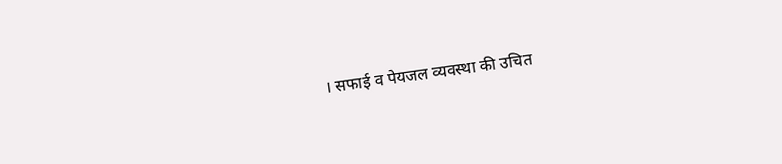। सफाई व पेयजल व्यवस्था की उचित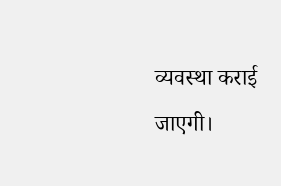व्यवस्था कराई जाएगी।